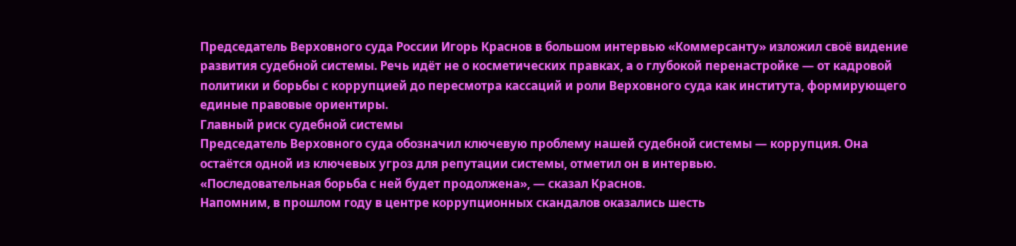Председатель Верховного суда России Игорь Краснов в большом интервью «Коммерсанту» изложил своё видение развития судебной системы. Речь идёт не о косметических правках, а о глубокой перенастройке — от кадровой политики и борьбы с коррупцией до пересмотра кассаций и роли Верховного суда как института, формирующего единые правовые ориентиры.
Главный риск судебной системы
Председатель Верховного суда обозначил ключевую проблему нашей судебной системы — коррупция. Она остаётся одной из ключевых угроз для репутации системы, отметил он в интервью.
«Последовательная борьба с ней будет продолжена», — сказал Краснов.
Напомним, в прошлом году в центре коррупционных скандалов оказались шесть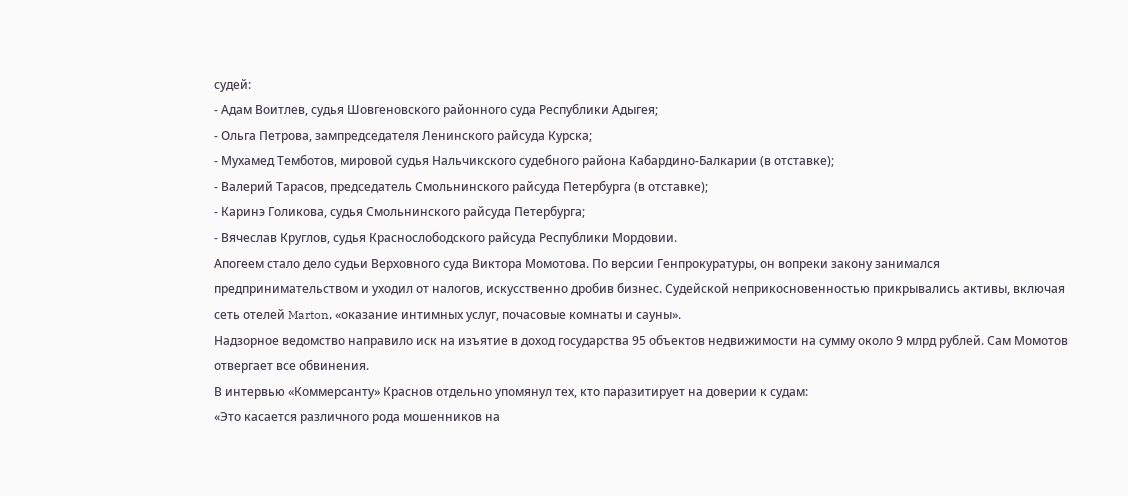судей:
- Адам Воитлев, судья Шовгеновского районного суда Республики Адыгея;
- Ольга Петрова, зампредседателя Ленинского райсуда Курска;
- Мухамед Темботов, мировой судья Нальчикского судебного района Кабардино-Балкарии (в отставке);
- Валерий Тарасов, председатель Смольнинского райсуда Петербурга (в отставке);
- Каринэ Голикова, судья Смольнинского райсуда Петербурга;
- Вячеслав Круглов, судья Краснослободского райсуда Республики Мордовии.
Апогеем стало дело судьи Верховного суда Виктора Момотова. По версии Генпрокуратуры, он вопреки закону занимался предпринимательством и уходил от налогов, искусственно дробив бизнес. Судейской неприкосновенностью прикрывались активы, включая сеть отелей Marton, «оказание интимных услуг, почасовые комнаты и сауны».
Надзорное ведомство направило иск на изъятие в доход государства 95 объектов недвижимости на сумму около 9 млрд рублей. Сам Момотов отвергает все обвинения.
В интервью «Коммерсанту» Краснов отдельно упомянул тех, кто паразитирует на доверии к судам:
«Это касается различного рода мошенников на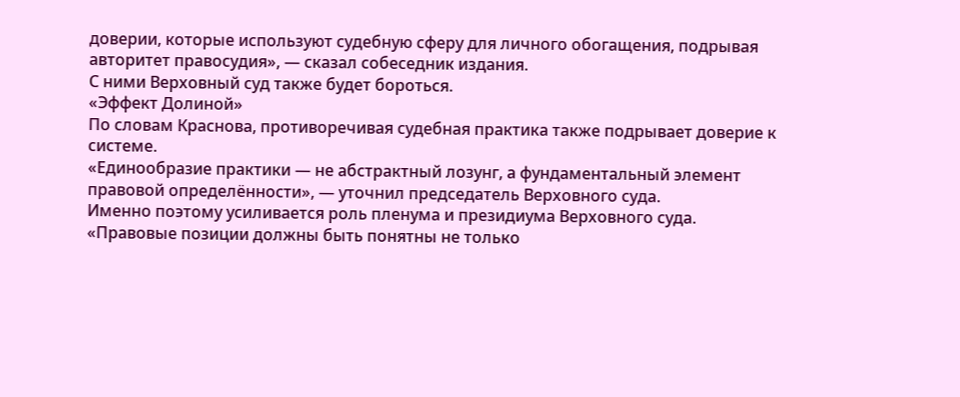доверии, которые используют судебную сферу для личного обогащения, подрывая авторитет правосудия», — сказал собеседник издания.
С ними Верховный суд также будет бороться.
«Эффект Долиной»
По словам Краснова, противоречивая судебная практика также подрывает доверие к системе.
«Единообразие практики — не абстрактный лозунг, а фундаментальный элемент правовой определённости», — уточнил председатель Верховного суда.
Именно поэтому усиливается роль пленума и президиума Верховного суда.
«Правовые позиции должны быть понятны не только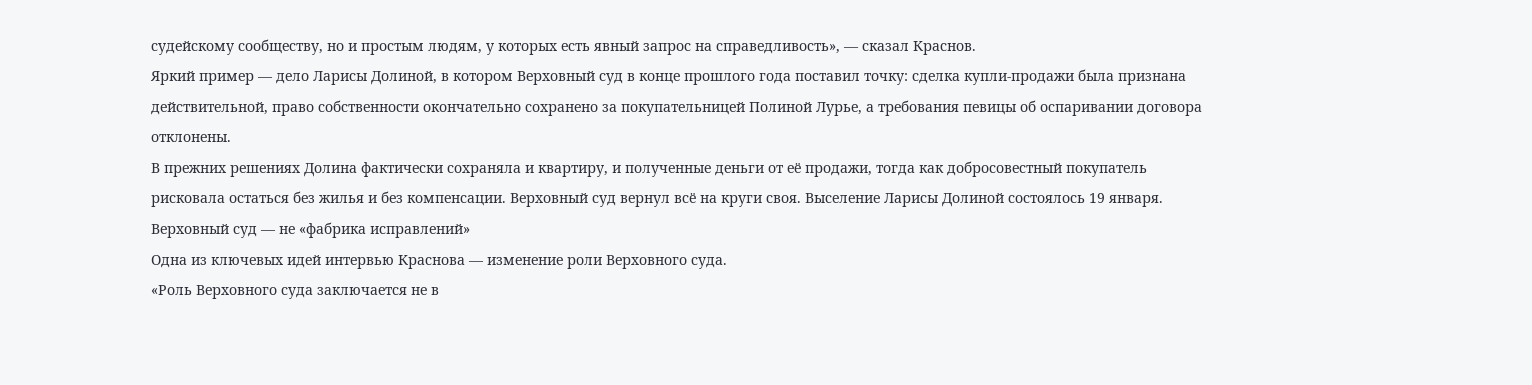судейскому сообществу, но и простым людям, у которых есть явный запрос на справедливость», — сказал Краснов.
Яркий пример ― дело Ларисы Долиной, в котором Верховный суд в конце прошлого года поставил точку: сделка купли-продажи была признана действительной, право собственности окончательно сохранено за покупательницей Полиной Лурье, а требования певицы об оспаривании договора отклонены.
В прежних решениях Долина фактически сохраняла и квартиру, и полученные деньги от её продажи, тогда как добросовестный покупатель рисковала остаться без жилья и без компенсации. Верховный суд вернул всё на круги своя. Выселение Ларисы Долиной состоялось 19 января.
Верховный суд — не «фабрика исправлений»
Одна из ключевых идей интервью Краснова — изменение роли Верховного суда.
«Роль Верховного суда заключается не в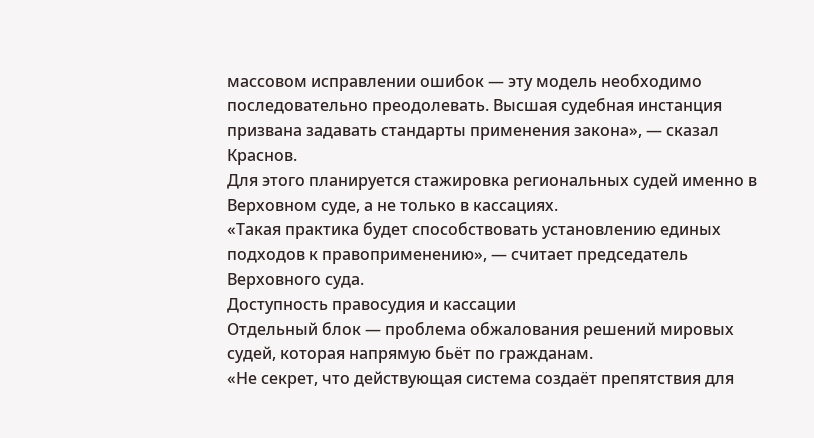массовом исправлении ошибок — эту модель необходимо последовательно преодолевать. Высшая судебная инстанция призвана задавать стандарты применения закона», — сказал Краснов.
Для этого планируется стажировка региональных судей именно в Верховном суде, а не только в кассациях.
«Такая практика будет способствовать установлению единых подходов к правоприменению», — считает председатель Верховного суда.
Доступность правосудия и кассации
Отдельный блок — проблема обжалования решений мировых судей, которая напрямую бьёт по гражданам.
«Не секрет, что действующая система создаёт препятствия для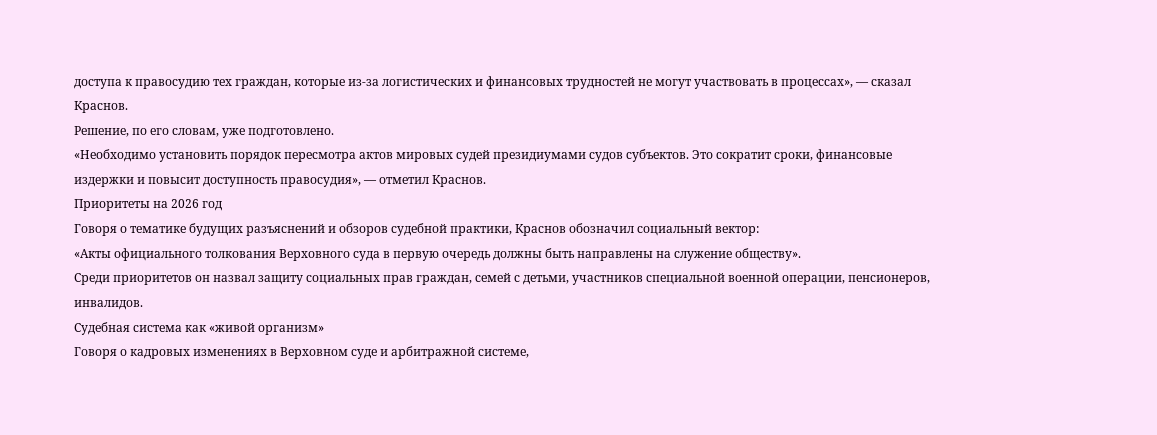доступа к правосудию тех граждан, которые из-за логистических и финансовых трудностей не могут участвовать в процессах», — сказал Краснов.
Решение, по его словам, уже подготовлено.
«Необходимо установить порядок пересмотра актов мировых судей президиумами судов субъектов. Это сократит сроки, финансовые издержки и повысит доступность правосудия», — отметил Краснов.
Приоритеты на 2026 год
Говоря о тематике будущих разъяснений и обзоров судебной практики, Краснов обозначил социальный вектор:
«Акты официального толкования Верховного суда в первую очередь должны быть направлены на служение обществу».
Среди приоритетов он назвал защиту социальных прав граждан, семей с детьми, участников специальной военной операции, пенсионеров, инвалидов.
Судебная система как «живой организм»
Говоря о кадровых изменениях в Верховном суде и арбитражной системе,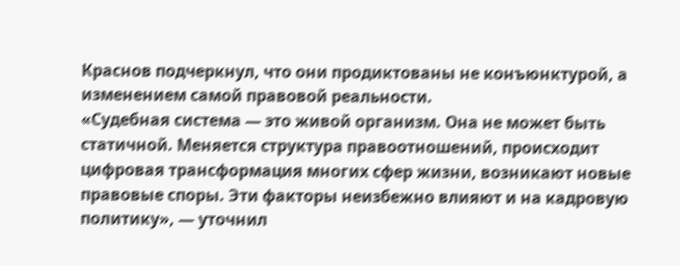Краснов подчеркнул, что они продиктованы не конъюнктурой, а изменением самой правовой реальности.
«Судебная система — это живой организм. Она не может быть статичной. Меняется структура правоотношений, происходит цифровая трансформация многих сфер жизни, возникают новые правовые споры. Эти факторы неизбежно влияют и на кадровую политику», — уточнил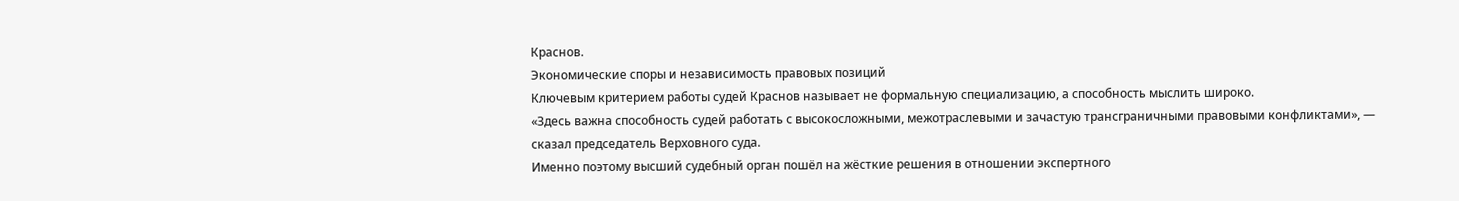Краснов.
Экономические споры и независимость правовых позиций
Ключевым критерием работы судей Краснов называет не формальную специализацию, а способность мыслить широко.
«Здесь важна способность судей работать с высокосложными, межотраслевыми и зачастую трансграничными правовыми конфликтами», — сказал председатель Верховного суда.
Именно поэтому высший судебный орган пошёл на жёсткие решения в отношении экспертного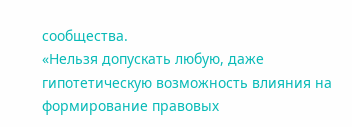сообщества.
«Нельзя допускать любую, даже гипотетическую возможность влияния на формирование правовых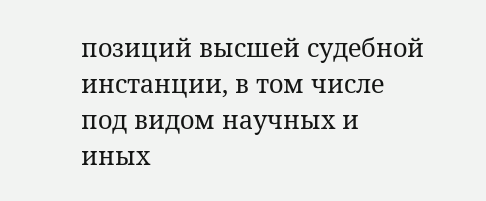позиций высшей судебной инстанции, в том числе под видом научных и иных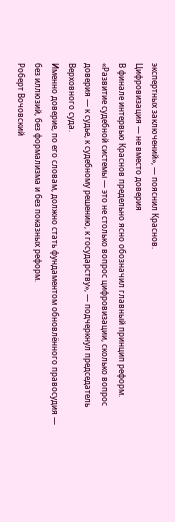экспертных заключений», — пояснил Краснов.
Цифровизация — не вместо доверия
В финале интервью Краснов предельно ясно обозначил главный принцип реформ.
«Развитие судебной системы — это не столько вопрос цифровизации, сколько вопрос доверия — к судье, к судебному решению, к государству», — подчеркнул председатель Верховного суда.
Именно доверие, по его словам, должно стать фундаментом обновлённого правосудия — без иллюзий, без формализма и без показных реформ.
Роберт Вочовский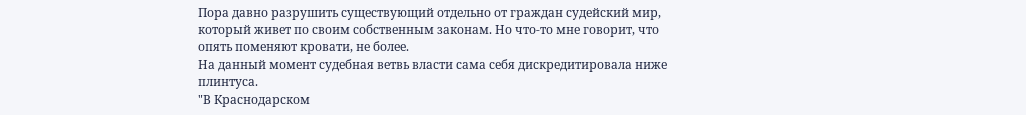Пора давно разрушить существующий отдельно от граждан судейский мир, который живет по своим собственным законам. Но что-то мне говорит, что опять поменяют кровати, не более.
На данный момент судебная ветвь власти сама себя дискредитировала ниже плинтуса.
"В Краснодарском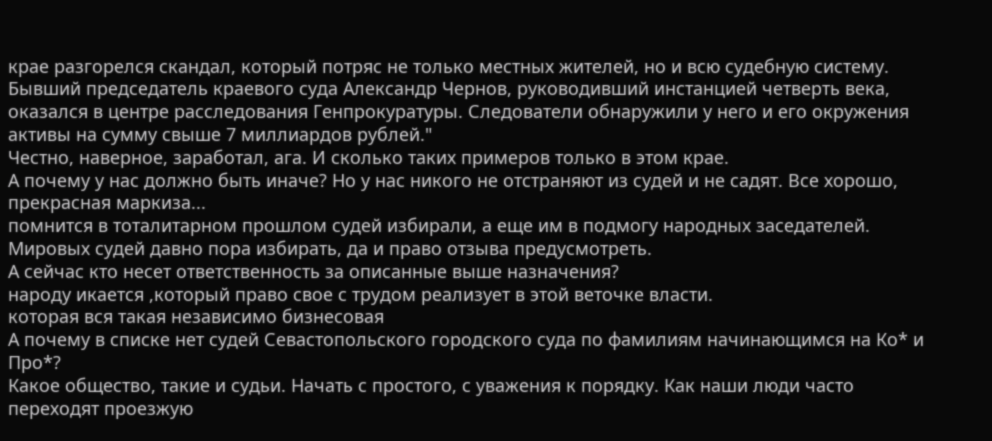крае разгорелся скандал, который потряс не только местных жителей, но и всю судебную систему. Бывший председатель краевого суда Александр Чернов, руководивший инстанцией четверть века, оказался в центре расследования Генпрокуратуры. Следователи обнаружили у него и его окружения активы на сумму свыше 7 миллиардов рублей."
Честно, наверное, заработал, ага. И сколько таких примеров только в этом крае.
А почему у нас должно быть иначе? Но у нас никого не отстраняют из судей и не садят. Все хорошо, прекрасная маркиза...
помнится в тоталитарном прошлом судей избирали, а еще им в подмогу народных заседателей.
Мировых судей давно пора избирать, да и право отзыва предусмотреть.
А сейчас кто несет ответственность за описанные выше назначения?
народу икается ,который право свое с трудом реализует в этой веточке власти.
которая вся такая независимо бизнесовая
А почему в списке нет судей Севастопольского городского суда по фамилиям начинающимся на Ко* и Про*?
Какое общество, такие и судьи. Начать с простого, с уважения к порядку. Как наши люди часто переходят проезжую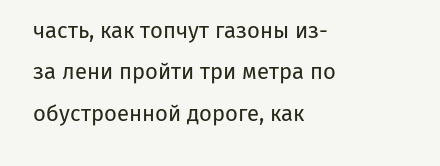часть, как топчут газоны из-за лени пройти три метра по обустроенной дороге, как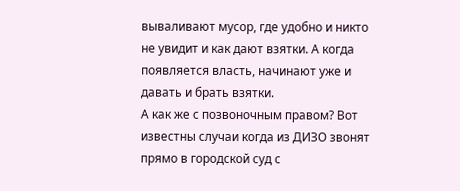вываливают мусор, где удобно и никто не увидит и как дают взятки. А когда появляется власть, начинают уже и давать и брать взятки.
А как же с позвоночным правом? Вот известны случаи когда из ДИЗО звонят прямо в городской суд с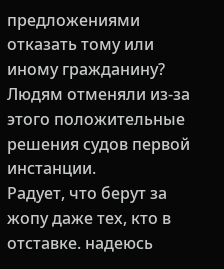предложениями отказать тому или иному гражданину? Людям отменяли из-за этого положительные решения судов первой инстанции.
Радует, что берут за жопу даже тех, кто в отставке. надеюсь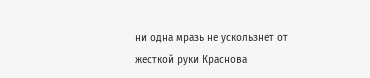ни одна мразь не ускользнет от жесткой руки Краснова